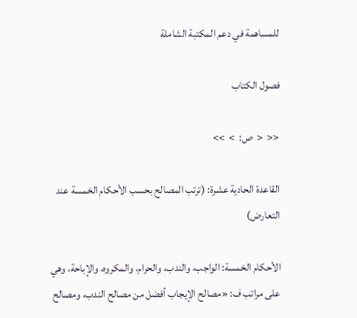للمساهمة في دعم المكتبة الشاملة

فصول الكتاب

<<  <  ص:  >  >>

القاعدة الحادية عشرة: (ترتب المصالح بحسب الأحكام الخمسة عند التعارض)

الأحكام الخمسة: الواجب، والندب، والحرام، والمكروه، والإباحة، وهي على مراتب ف: «مصالح الإيجاب أفضل من مصالح الندب، ومصالح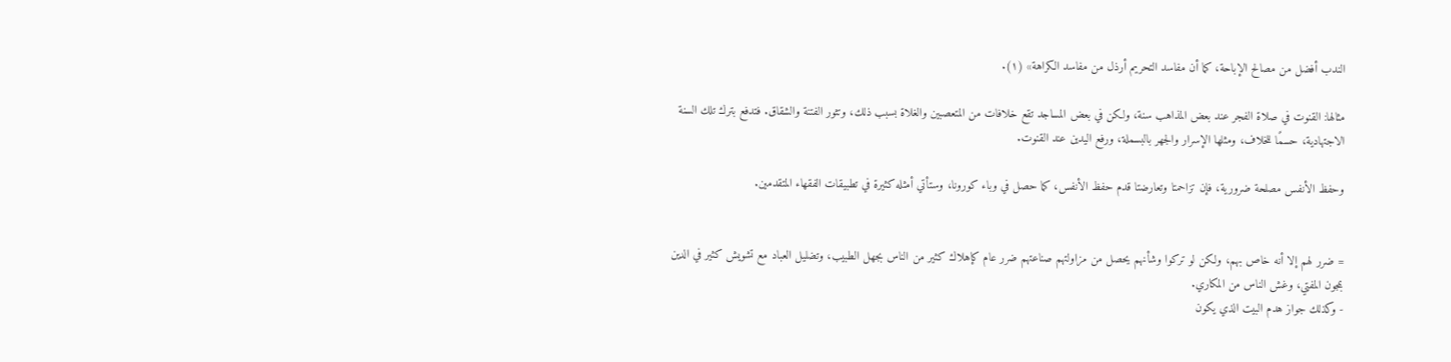الندب أفضل من مصالح الإباحة، كما أن مفاسد التحريم أرذل من مفاسد الكراهة» (١).

مثالها: القنوت في صلاة الفجر عند بعض المذاهب سنة، ولكن في بعض المساجد تقع خلافات من المتعصبين والغلاة بسبب ذلك، وتثور الفتنة والشقاق. فتدفع بترك تلك السنة الاجتهادية، حسمًا للخلاف، ومثلها الإسرار والجهر بالبسملة، ورفع اليدين عند القنوت.

وحفظ الأنفس مصلحة ضرورية، فإن تزاحمتا وتعارضتا قدم حفظ الأنفس، كما حصل في وباء كورونا، وستأتي أمثله كثيرة في تطبيقات الفقهاء المتقدمين.


= ضرر لهم إلا أنه خاص بهم، ولكن لو تركوا وشأنهم يحصل من مزاولتهم صناعتهم ضرر عام كإهلاك كثير من الناس بجهل الطبيب، وتضليل العباد مع تشويش كثير في الدين بمجون المفتي، وغش الناس من المكاري.
- وكذلك جواز هدم البيت الذي يكون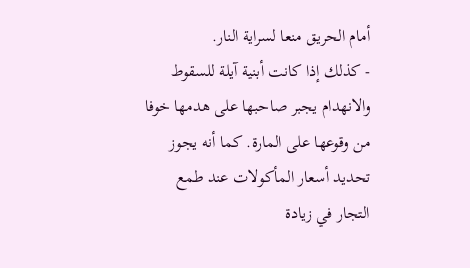أمام الحريق منعا لسراية النار.
- كذلك إذا كانت أبنية آيلة للسقوط والانهدام يجبر صاحبها على هدمها خوفا من وقوعها على المارة. كما أنه يجوز تحديد أسعار المأكولات عند طمع التجار في زيادة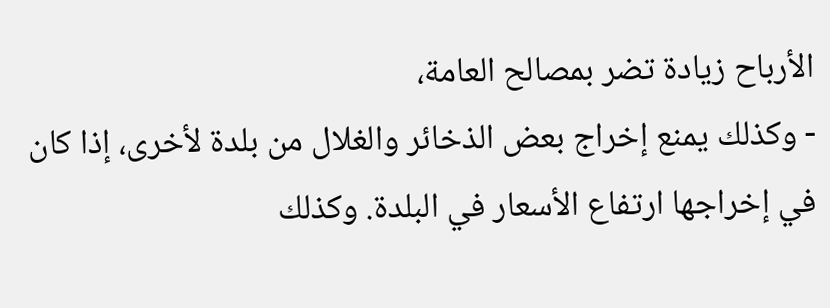الأرباح زيادة تضر بمصالح العامة،
- وكذلك يمنع إخراج بعض الذخائر والغلال من بلدة لأخرى، إذا كان في إخراجها ارتفاع الأسعار في البلدة. وكذلك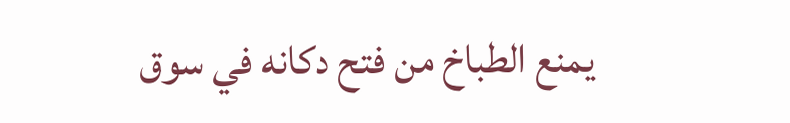يمنع الطباخ من فتح دكانه في سوق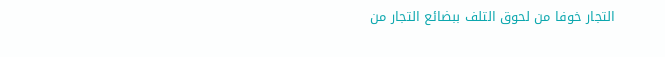التجار خوفا من لحوق التلف ببضائع التجار من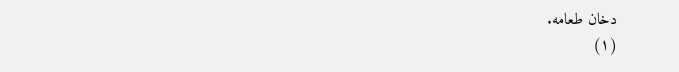دخان طعامه.
(١)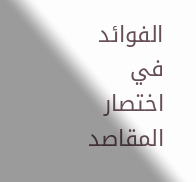الفوائد في اختصار المقاصد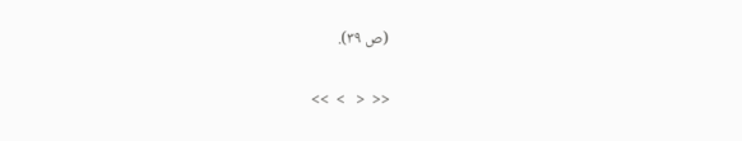(ص ٣٩).

<<  <   >  >>